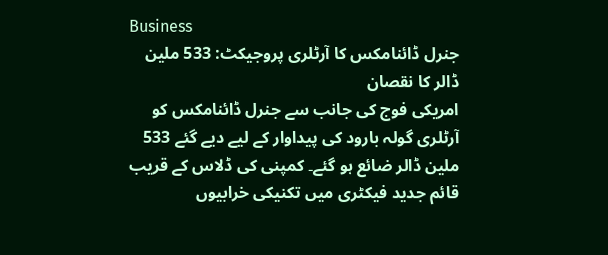Business
جنرل ڈائنامکس کا آرٹلری پروجیکٹ: 533 ملین ڈالر کا نقصان
امریکی فوج کی جانب سے جنرل ڈائنامکس کو آرٹلری گولہ بارود کی پیداوار کے لیے دیے گئے 533 ملین ڈالر ضائع ہو گئے۔ کمپنی کی ڈلاس کے قریب قائم جدید فیکٹری میں تکنیکی خرابیوں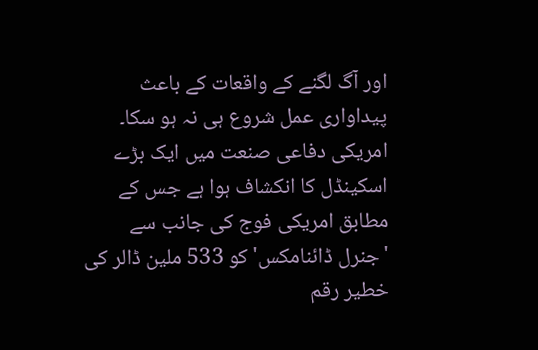اور آگ لگنے کے واقعات کے باعث پیداواری عمل شروع ہی نہ ہو سکا۔
امریکی دفاعی صنعت میں ایک بڑے اسکینڈل کا انکشاف ہوا ہے جس کے مطابق امریکی فوج کی جانب سے 'جنرل ڈائنامکس' کو 533 ملین ڈالر کی خطیر رقم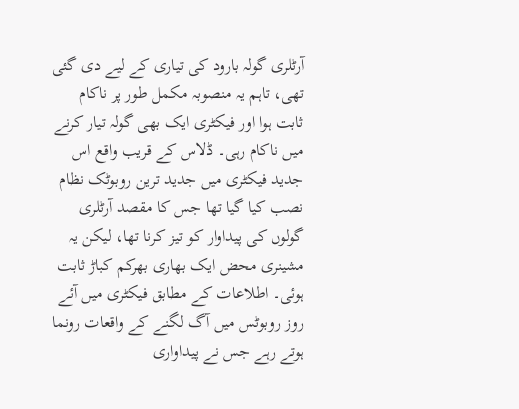آرٹلری گولہ بارود کی تیاری کے لیے دی گئی تھی، تاہم یہ منصوبہ مکمل طور پر ناکام ثابت ہوا اور فیکٹری ایک بھی گولہ تیار کرنے میں ناکام رہی۔ ڈلاس کے قریب واقع اس جدید فیکٹری میں جدید ترین روبوٹک نظام نصب کیا گیا تھا جس کا مقصد آرٹلری گولوں کی پیداوار کو تیز کرنا تھا، لیکن یہ مشینری محض ایک بھاری بھرکم کباڑ ثابت ہوئی۔ اطلاعات کے مطابق فیکٹری میں آئے روز روبوٹس میں آگ لگنے کے واقعات رونما ہوتے رہے جس نے پیداواری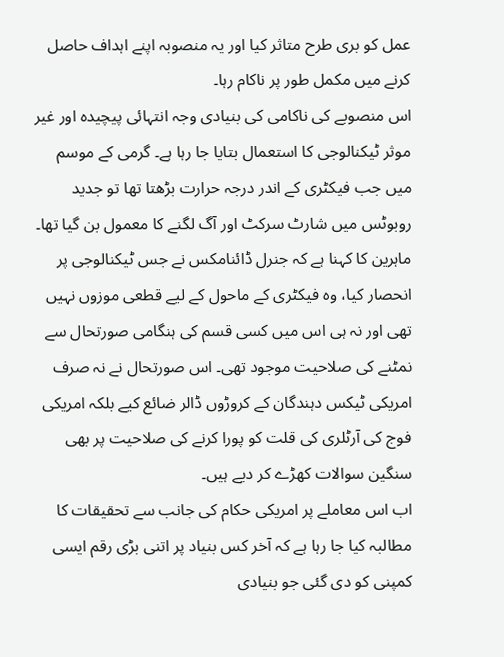عمل کو بری طرح متاثر کیا اور یہ منصوبہ اپنے اہداف حاصل کرنے میں مکمل طور پر ناکام رہا۔
اس منصوبے کی ناکامی کی بنیادی وجہ انتہائی پیچیدہ اور غیر موثر ٹیکنالوجی کا استعمال بتایا جا رہا ہے۔ گرمی کے موسم میں جب فیکٹری کے اندر درجہ حرارت بڑھتا تھا تو جدید روبوٹس میں شارٹ سرکٹ اور آگ لگنے کا معمول بن گیا تھا۔ ماہرین کا کہنا ہے کہ جنرل ڈائنامکس نے جس ٹیکنالوجی پر انحصار کیا، وہ فیکٹری کے ماحول کے لیے قطعی موزوں نہیں تھی اور نہ ہی اس میں کسی قسم کی ہنگامی صورتحال سے نمٹنے کی صلاحیت موجود تھی۔ اس صورتحال نے نہ صرف امریکی ٹیکس دہندگان کے کروڑوں ڈالر ضائع کیے بلکہ امریکی فوج کی آرٹلری کی قلت کو پورا کرنے کی صلاحیت پر بھی سنگین سوالات کھڑے کر دیے ہیں۔
اب اس معاملے پر امریکی حکام کی جانب سے تحقیقات کا مطالبہ کیا جا رہا ہے کہ آخر کس بنیاد پر اتنی بڑی رقم ایسی کمپنی کو دی گئی جو بنیادی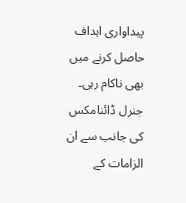پیداواری اہداف حاصل کرنے میں بھی ناکام رہی۔ جنرل ڈائنامکس کی جانب سے ان الزامات کے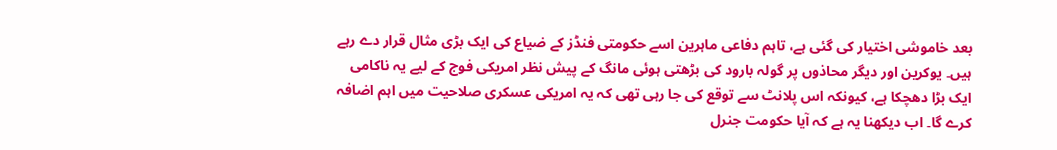بعد خاموشی اختیار کی گئی ہے، تاہم دفاعی ماہرین اسے حکومتی فنڈز کے ضیاع کی ایک بڑی مثال قرار دے رہے ہیں۔ یوکرین اور دیگر محاذوں پر گولہ بارود کی بڑھتی ہوئی مانگ کے پیش نظر امریکی فوج کے لیے یہ ناکامی ایک بڑا دھچکا ہے، کیونکہ اس پلانٹ سے توقع کی جا رہی تھی کہ یہ امریکی عسکری صلاحیت میں اہم اضافہ کرے گا۔ اب دیکھنا یہ ہے کہ آیا حکومت جنرل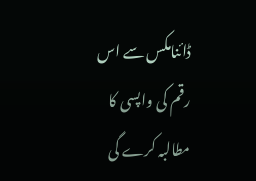ڈائنامکس سے اس رقم کی واپسی کا مطالبہ کرے گی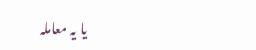یا یہ معاملہ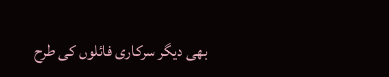بھی دیگر سرکاری فائلوں کی طرح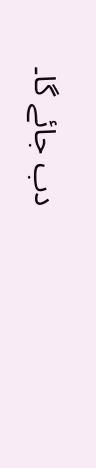دب جائے گا۔